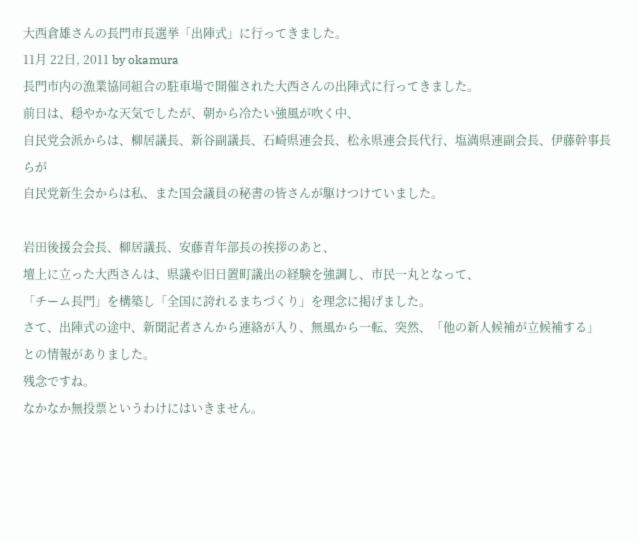大西倉雄さんの長門市長選挙「出陣式」に行ってきました。
11月 22日, 2011 by okamura
長門市内の漁業協同組合の駐車場で開催された大西さんの出陣式に行ってきました。
前日は、穏やかな天気でしたが、朝から冷たい強風が吹く中、
自民党会派からは、柳居議長、新谷副議長、石崎県連会長、松永県連会長代行、塩満県連副会長、伊藤幹事長らが
自民党新生会からは私、また国会議員の秘書の皆さんが駆けつけていました。

岩田後援会会長、柳居議長、安藤青年部長の挨拶のあと、
壇上に立った大西さんは、県議や旧日置町議出の経験を強調し、市民一丸となって、
「チーム長門」を構築し「全国に誇れるまちづくり」を理念に掲げました。
さて、出陣式の途中、新聞記者さんから連絡が入り、無風から一転、突然、「他の新人候補が立候補する」
との情報がありました。
残念ですね。
なかなか無投票というわけにはいきません。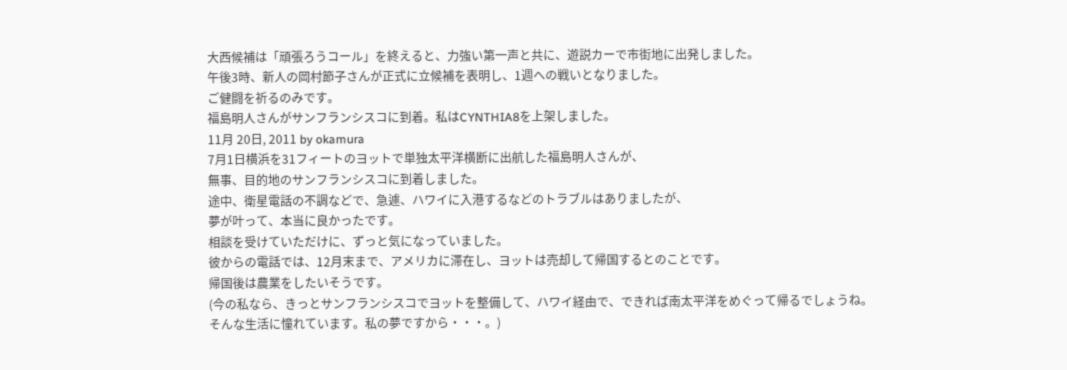大西候補は「頑張ろうコール」を終えると、力強い第一声と共に、遊説カーで市街地に出発しました。
午後3時、新人の岡村節子さんが正式に立候補を表明し、1週への戦いとなりました。
ご健闘を祈るのみです。
福島明人さんがサンフランシスコに到着。私はCYNTHIA8を上架しました。
11月 20日, 2011 by okamura
7月1日横浜を31フィートのヨットで単独太平洋横断に出航した福島明人さんが、
無事、目的地のサンフランシスコに到着しました。
途中、衛星電話の不調などで、急遽、ハワイに入港するなどのトラブルはありましたが、
夢が叶って、本当に良かったです。
相談を受けていただけに、ずっと気になっていました。
彼からの電話では、12月末まで、アメリカに滞在し、ヨットは売却して帰国するとのことです。
帰国後は農業をしたいそうです。
(今の私なら、きっとサンフランシスコでヨットを整備して、ハワイ経由で、できれば南太平洋をめぐって帰るでしょうね。
そんな生活に憧れています。私の夢ですから・・・。)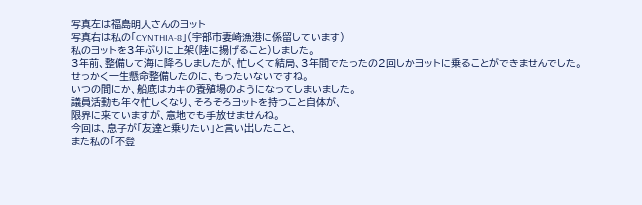写真左は福島明人さんのヨット
写真右は私の「CYNTHIA-8」(宇部市妻崎漁港に係留しています)
私のヨットを3年ぶりに上架(陸に揚げること)しました。
3年前、整備して海に降ろしましたが、忙しくて結局、3年間でたったの2回しかヨットに乗ることができませんでした。
せっかく一生懸命整備したのに、もったいないですね。
いつの間にか、船底はカキの養殖場のようになってしまいました。
議員活動も年々忙しくなり、そろそろヨットを持つこと自体が、
限界に来ていますが、意地でも手放せませんね。
今回は、息子が「友達と乗りたい」と言い出したこと、
また私の「不登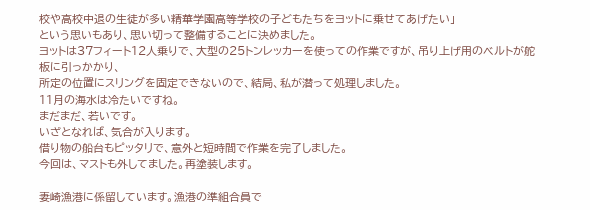校や高校中退の生徒が多い精華学園高等学校の子どもたちをヨットに乗せてあげたい」
という思いもあり、思い切って整備することに決めました。
ヨットは37フィート12人乗りで、大型の25トンレッカーを使っての作業ですが、吊り上げ用のベルトが舵板に引っかかり、
所定の位置にスリングを固定できないので、結局、私が潜って処理しました。
11月の海水は冷たいですね。
まだまだ、若いです。
いざとなれば、気合が入ります。
借り物の船台もピッタリで、意外と短時間で作業を完了しました。
今回は、マストも外してました。再塗装します。

妻崎漁港に係留しています。漁港の準組合員で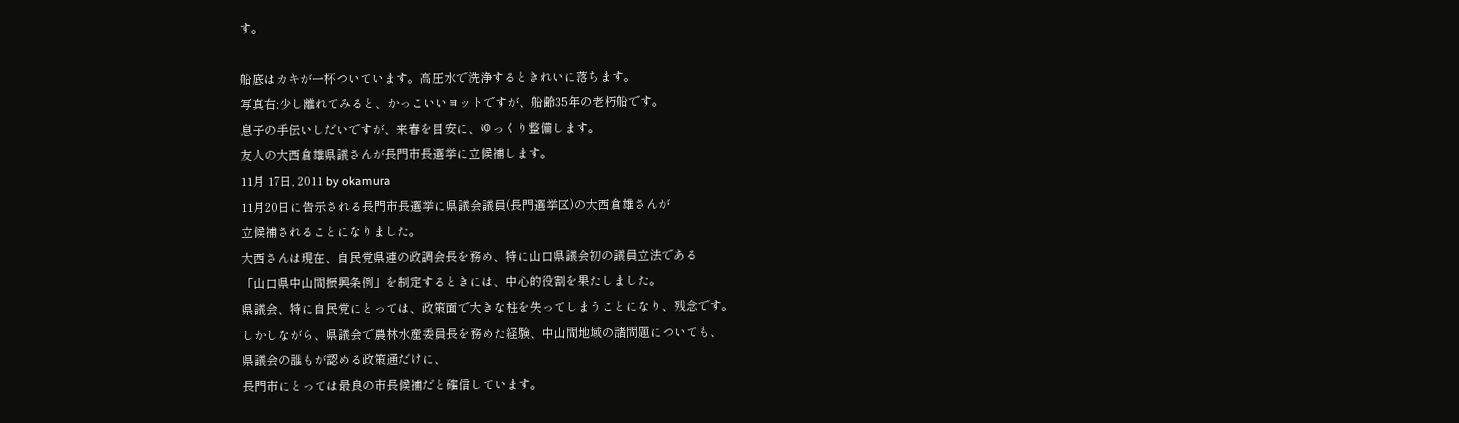す。

船底はカキが一杯ついています。高圧水で洗浄するときれいに落ちます。
写真右:少し離れてみると、かっこいいヨットですが、船齢35年の老朽船です。
息子の手伝いしだいですが、来春を目安に、ゆっくり整備します。
友人の大西倉雄県議さんが長門市長選挙に立候補します。
11月 17日, 2011 by okamura
11月20日に告示される長門市長選挙に県議会議員(長門選挙区)の大西倉雄さんが
立候補されることになりました。
大西さんは現在、自民党県連の政調会長を務め、特に山口県議会初の議員立法である
「山口県中山間振興条例」を制定するときには、中心的役割を果たしました。
県議会、特に自民党にとっては、政策面で大きな柱を失ってしまうことになり、残念です。
しかしながら、県議会で農林水産委員長を務めた経験、中山間地域の諸問題についても、
県議会の誰もが認める政策通だけに、
長門市にとっては最良の市長候補だと確信しています。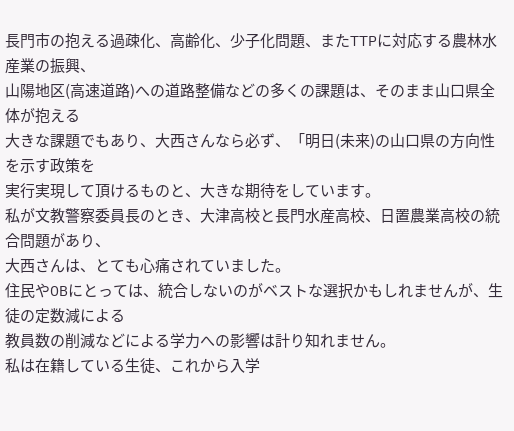長門市の抱える過疎化、高齢化、少子化問題、またTTPに対応する農林水産業の振興、
山陽地区(高速道路)への道路整備などの多くの課題は、そのまま山口県全体が抱える
大きな課題でもあり、大西さんなら必ず、「明日(未来)の山口県の方向性を示す政策を
実行実現して頂けるものと、大きな期待をしています。
私が文教警察委員長のとき、大津高校と長門水産高校、日置農業高校の統合問題があり、
大西さんは、とても心痛されていました。
住民やOBにとっては、統合しないのがベストな選択かもしれませんが、生徒の定数減による
教員数の削減などによる学力への影響は計り知れません。
私は在籍している生徒、これから入学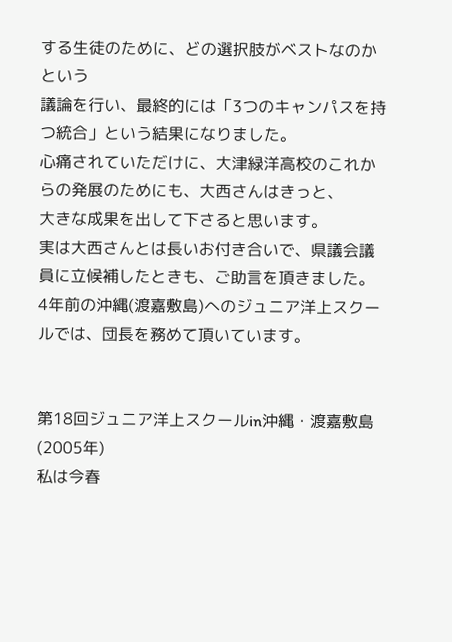する生徒のために、どの選択肢がベストなのかという
議論を行い、最終的には「3つのキャンパスを持つ統合」という結果になりました。
心痛されていただけに、大津緑洋高校のこれからの発展のためにも、大西さんはきっと、
大きな成果を出して下さると思います。
実は大西さんとは長いお付き合いで、県議会議員に立候補したときも、ご助言を頂きました。
4年前の沖縄(渡嘉敷島)へのジュニア洋上スクールでは、団長を務めて頂いています。


第18回ジュニア洋上スクールin沖縄・渡嘉敷島(2005年)
私は今春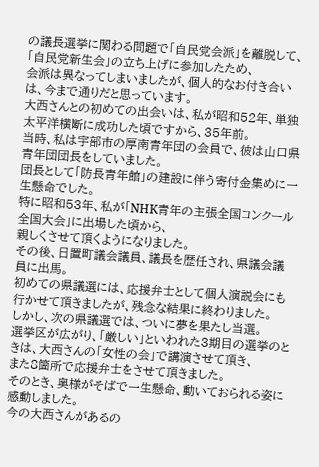の議長選挙に関わる問題で「自民党会派」を離脱して、「自民党新生会」の立ち上げに参加したため、
会派は異なってしまいましたが、個人的なお付き合いは、今まで通りだと思っています。
大西さんとの初めての出会いは、私が昭和52年、単独太平洋横断に成功した頃ですから、35年前。
当時、私は宇部市の厚南青年団の会員で、彼は山口県青年団団長をしていました。
団長として「防長青年館」の建設に伴う寄付金集めに一生懸命でした。
特に昭和53年、私が「NHK青年の主張全国コンクール全国大会」に出場した頃から、
親しくさせて頂くようになりました。
その後、日置町議会議員、議長を歴任され、県議会議員に出馬。
初めての県議選には、応援弁士として個人演説会にも行かせて頂きましたが、残念な結果に終わりました。
しかし、次の県議選では、ついに夢を果たし当選。
選挙区が広がり、「厳しい」といわれた3期目の選挙のときは、大西さんの「女性の会」で講演させて頂き、
また8箇所で応援弁士をさせて頂きました。
そのとき、奥様がそばで一生懸命、動いておられる姿に感動しました。
今の大西さんがあるの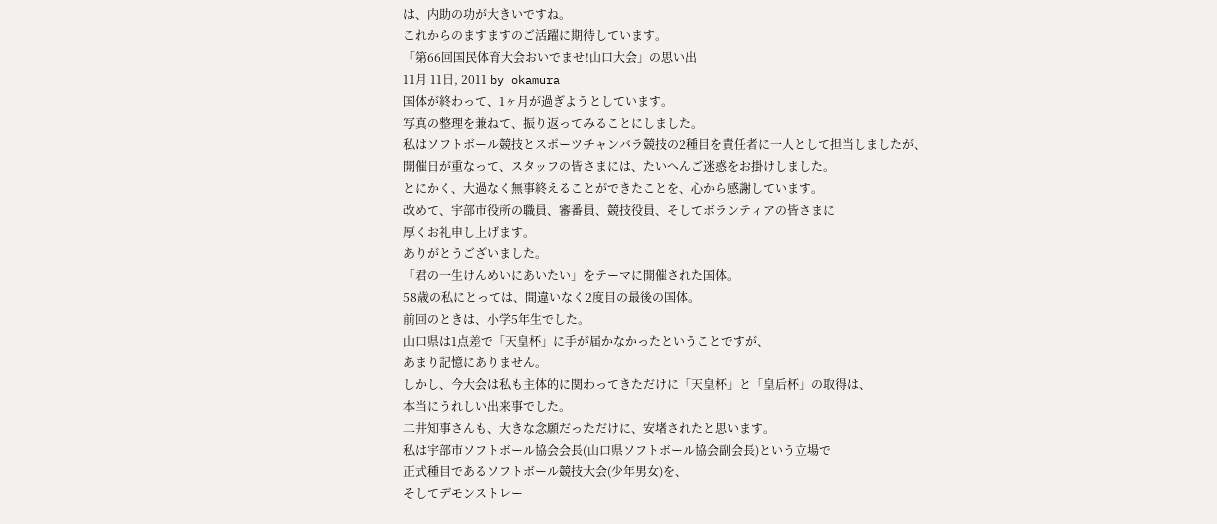は、内助の功が大きいですね。
これからのますますのご活躍に期待しています。
「第66回国民体育大会おいでませ!山口大会」の思い出
11月 11日, 2011 by okamura
国体が終わって、1ヶ月が過ぎようとしています。
写真の整理を兼ねて、振り返ってみることにしました。
私はソフトボール競技とスポーツチャンバラ競技の2種目を責任者に一人として担当しましたが、
開催日が重なって、スタッフの皆さまには、たいへんご迷惑をお掛けしました。
とにかく、大過なく無事終えることができたことを、心から感謝しています。
改めて、宇部市役所の職員、審番員、競技役員、そしてボランティアの皆さまに
厚くお礼申し上げます。
ありがとうございました。
「君の一生けんめいにあいたい」をテーマに開催された国体。
58歳の私にとっては、間違いなく2度目の最後の国体。
前回のときは、小学5年生でした。
山口県は1点差で「天皇杯」に手が届かなかったということですが、
あまり記憶にありません。
しかし、今大会は私も主体的に関わってきただけに「天皇杯」と「皇后杯」の取得は、
本当にうれしい出来事でした。
二井知事さんも、大きな念願だっただけに、安堵されたと思います。
私は宇部市ソフトボール協会会長(山口県ソフトボール協会副会長)という立場で
正式種目であるソフトボール競技大会(少年男女)を、
そしてデモンストレー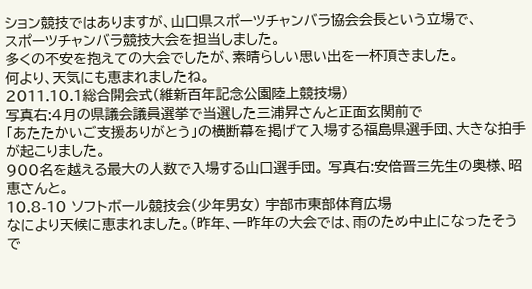ション競技ではありますが、山口県スポーツチャンバラ協会会長という立場で、
スポーツチャンバラ競技大会を担当しました。
多くの不安を抱えての大会でしたが、素晴らしい思い出を一杯頂きました。
何より、天気にも恵まれましたね。
2011.10.1総合開会式(維新百年記念公園陸上競技場)
写真右:4月の県議会議員選挙で当選した三浦昇さんと正面玄関前で
「あたたかいご支援ありがとう」の横断幕を掲げて入場する福島県選手団、大きな拍手が起こりました。
900名を越える最大の人数で入場する山口選手団。 写真右:安倍晋三先生の奥様、昭恵さんと。
10.8-10 ソフトボール競技会(少年男女) 宇部市東部体育広場
なにより天候に恵まれました。(昨年、一昨年の大会では、雨のため中止になったそうで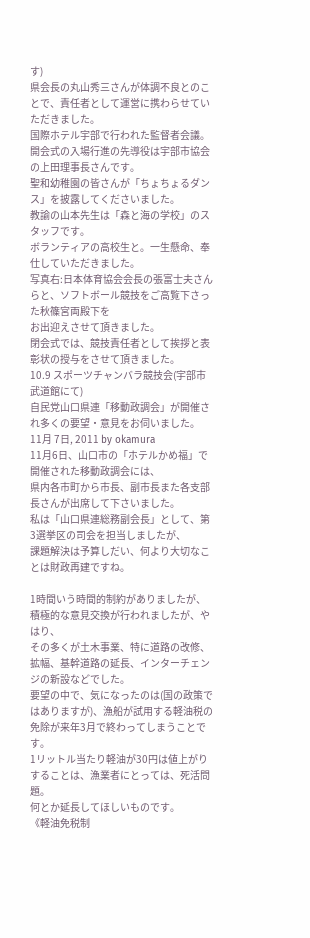す)
県会長の丸山秀三さんが体調不良とのことで、責任者として運営に携わらせていただきました。
国際ホテル宇部で行われた監督者会議。開会式の入場行進の先導役は宇部市協会の上田理事長さんです。
聖和幼稚園の皆さんが「ちょちょるダンス」を披露してくださいました。
教諭の山本先生は「森と海の学校」のスタッフです。
ボランティアの高校生と。一生懸命、奉仕していただきました。
写真右:日本体育協会会長の張富士夫さんらと、ソフトボール競技をご高覧下さった秋篠宮両殿下を
お出迎えさせて頂きました。
閉会式では、競技責任者として挨拶と表彰状の授与をさせて頂きました。
10.9 スポーツチャンバラ競技会(宇部市武道館にて)
自民党山口県連「移動政調会」が開催され多くの要望・意見をお伺いました。
11月 7日, 2011 by okamura
11月6日、山口市の「ホテルかめ福」で開催された移動政調会には、
県内各市町から市長、副市長また各支部長さんが出席して下さいました。
私は「山口県連総務副会長」として、第3選挙区の司会を担当しましたが、
課題解決は予算しだい、何より大切なことは財政再建ですね。

1時間いう時間的制約がありましたが、積極的な意見交換が行われましたが、やはり、
その多くが土木事業、特に道路の改修、拡幅、基幹道路の延長、インターチェンジの新設などでした。
要望の中で、気になったのは(国の政策ではありますが)、漁船が試用する軽油税の免除が来年3月で終わってしまうことです。
1リットル当たり軽油が30円は値上がりすることは、漁業者にとっては、死活問題。
何とか延長してほしいものです。
《軽油免税制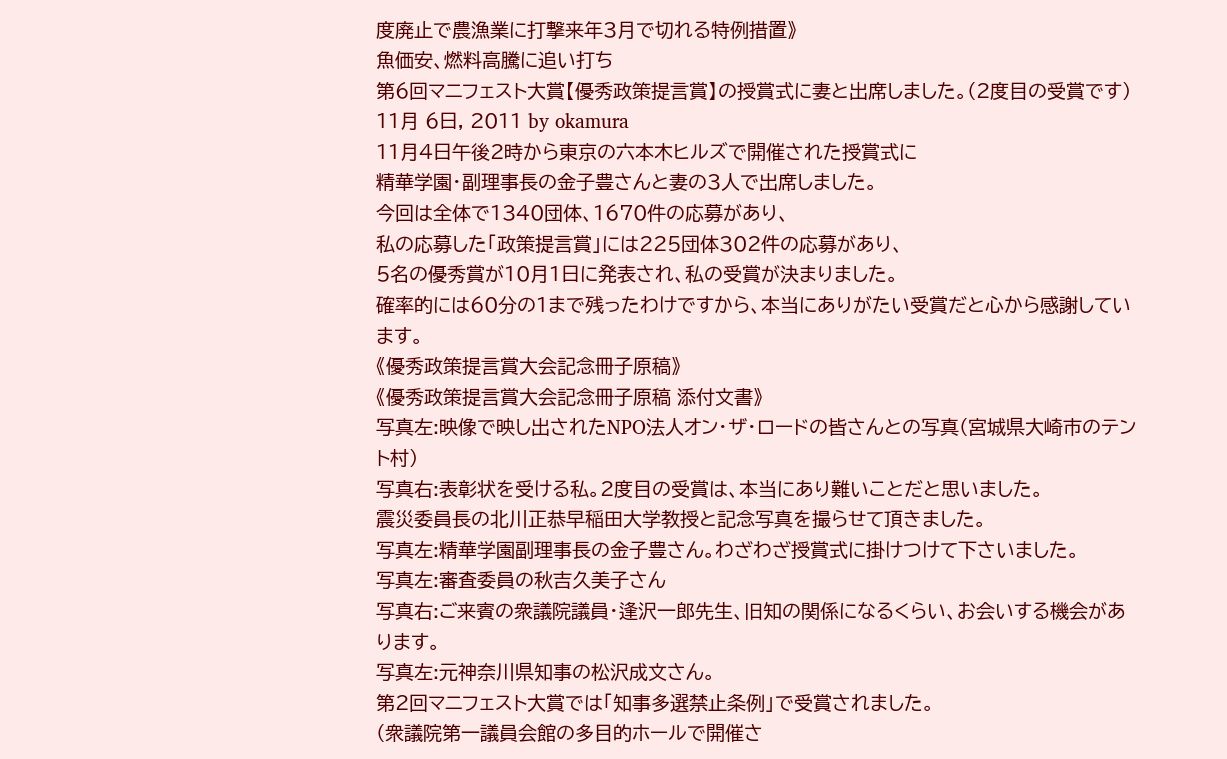度廃止で農漁業に打撃来年3月で切れる特例措置》
魚価安、燃料高騰に追い打ち
第6回マニフェスト大賞【優秀政策提言賞】の授賞式に妻と出席しました。(2度目の受賞です)
11月 6日, 2011 by okamura
11月4日午後2時から東京の六本木ヒルズで開催された授賞式に
精華学園・副理事長の金子豊さんと妻の3人で出席しました。
今回は全体で1340団体、1670件の応募があり、
私の応募した「政策提言賞」には225団体302件の応募があり、
5名の優秀賞が10月1日に発表され、私の受賞が決まりました。
確率的には60分の1まで残ったわけですから、本当にありがたい受賞だと心から感謝しています。
《優秀政策提言賞大会記念冊子原稿》
《優秀政策提言賞大会記念冊子原稿 添付文書》
写真左:映像で映し出されたNPO法人オン・ザ・ロードの皆さんとの写真(宮城県大崎市のテント村)
写真右:表彰状を受ける私。2度目の受賞は、本当にあり難いことだと思いました。
震災委員長の北川正恭早稲田大学教授と記念写真を撮らせて頂きました。
写真左:精華学園副理事長の金子豊さん。わざわざ授賞式に掛けつけて下さいました。
写真左:審査委員の秋吉久美子さん
写真右:ご来賓の衆議院議員・逢沢一郎先生、旧知の関係になるくらい、お会いする機会があります。
写真左:元神奈川県知事の松沢成文さん。
第2回マニフェスト大賞では「知事多選禁止条例」で受賞されました。
(衆議院第一議員会館の多目的ホールで開催さ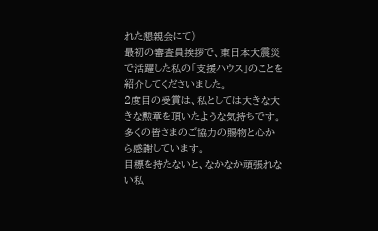れた懇親会にて)
最初の審査員挨拶で、東日本大震災で活躍した私の「支援ハウス」のことを紹介してくださいました。
2度目の受賞は、私としては大きな大きな勲章を頂いたような気持ちです。
多くの皆さまのご協力の賜物と心から感謝しています。
目標を持たないと、なかなか頑張れない私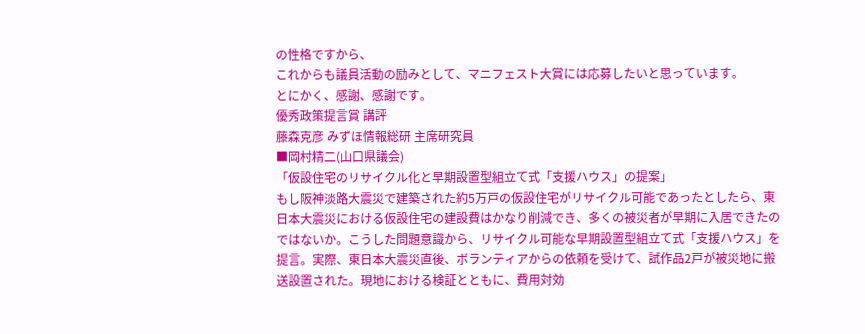の性格ですから、
これからも議員活動の励みとして、マニフェスト大賞には応募したいと思っています。
とにかく、感謝、感謝です。
優秀政策提言賞 講評
藤森克彦 みずほ情報総研 主席研究員
■岡村精二(山口県議会)
「仮設住宅のリサイクル化と早期設置型組立て式「支援ハウス」の提案」
もし阪神淡路大震災で建築された約5万戸の仮設住宅がリサイクル可能であったとしたら、東日本大震災における仮設住宅の建設費はかなり削減でき、多くの被災者が早期に入居できたのではないか。こうした問題意識から、リサイクル可能な早期設置型組立て式「支援ハウス」を提言。実際、東日本大震災直後、ボランティアからの依頼を受けて、試作品2戸が被災地に搬送設置された。現地における検証とともに、費用対効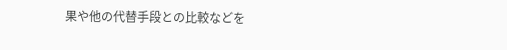果や他の代替手段との比較などを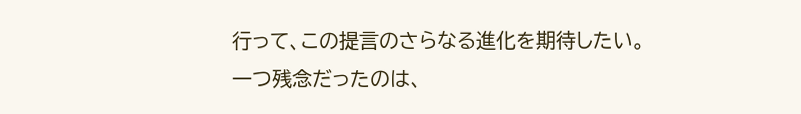行って、この提言のさらなる進化を期待したい。
一つ残念だったのは、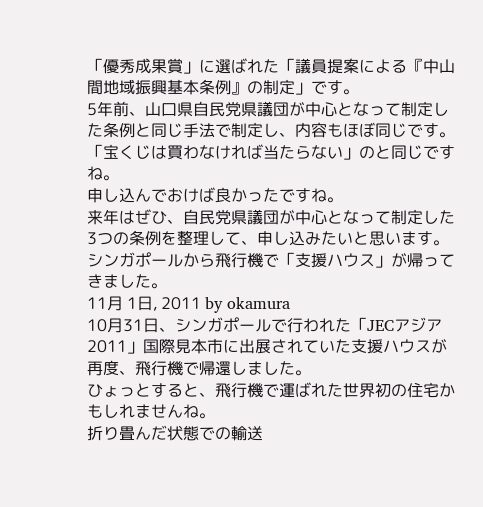「優秀成果賞」に選ばれた「議員提案による『中山間地域振興基本条例』の制定」です。
5年前、山口県自民党県議団が中心となって制定した条例と同じ手法で制定し、内容もほぼ同じです。
「宝くじは買わなければ当たらない」のと同じですね。
申し込んでおけば良かったですね。
来年はぜひ、自民党県議団が中心となって制定した3つの条例を整理して、申し込みたいと思います。
シンガポールから飛行機で「支援ハウス」が帰ってきました。
11月 1日, 2011 by okamura
10月31日、シンガポールで行われた「JECアジア2011」国際見本市に出展されていた支援ハウスが
再度、飛行機で帰還しました。
ひょっとすると、飛行機で運ばれた世界初の住宅かもしれませんね。
折り畳んだ状態での輸送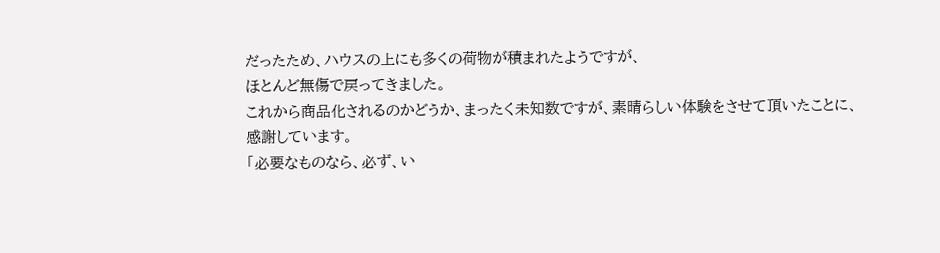だったため、ハウスの上にも多くの荷物が積まれたようですが、
ほとんど無傷で戻ってきました。
これから商品化されるのかどうか、まったく未知数ですが、素晴らしい体験をさせて頂いたことに、
感謝しています。
「必要なものなら、必ず、い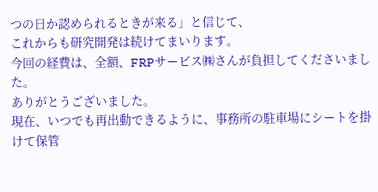つの日か認められるときが来る」と信じて、
これからも研究開発は続けてまいります。
今回の経費は、全額、FRPサービス㈱さんが負担してくださいました。
ありがとうございました。
現在、いつでも再出動できるように、事務所の駐車場にシートを掛けて保管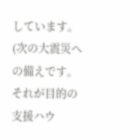しています。
(次の大震災への備えです。それが目的の支援ハウ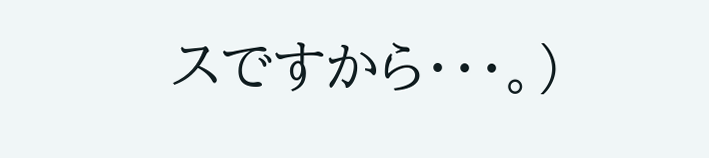スですから・・・。)